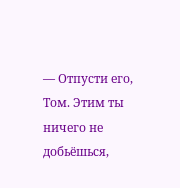— Отпусти его, Том. Этим ты ничего не добьёшься,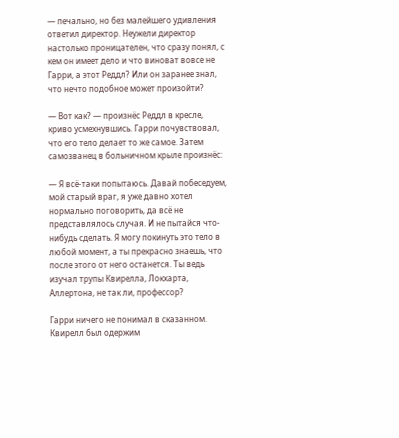— печально, но без малейшего удивления ответил директор. Неужели директор настолько проницателен, что сразу понял, с кем он имеет дело и что виноват вовсе не Гарри, а этот Реддл? Или он заранее знал, что нечто подобное может произойти?

— Вот как? — произнёс Реддл в кресле, криво усмехнувшись. Гарри почувствовал, что его тело делает то же самое. Затем самозванец в больничном крыле произнёс:

— Я всё-таки попытаюсь. Давай побеседуем, мой старый враг, я уже давно хотел нормально поговорить, да всё не представлялось случая. И не пытайся что-нибудь сделать. Я могу покинуть это тело в любой момент, а ты прекрасно знаешь, что после этого от него останется. Ты ведь изучал трупы Квирелла, Локхарта, Аллертона, не так ли, профессор?

Гарри ничего не понимал в сказанном. Квирелл был одержим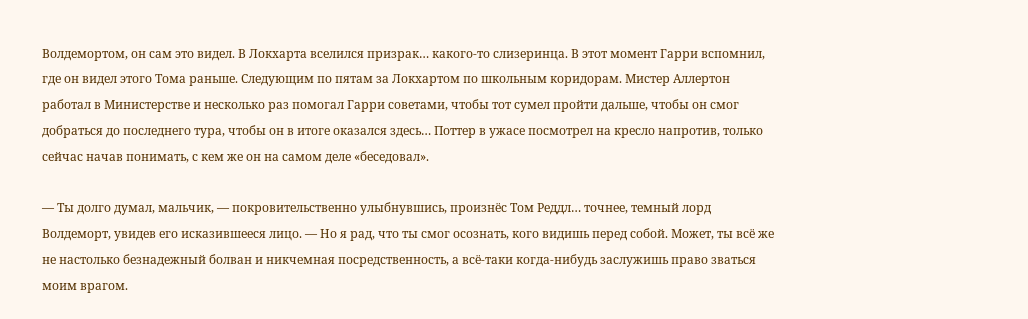Волдемортом, он сам это видел. В Локхарта вселился призрак… какого-то слизеринца. В этот момент Гарри вспомнил, где он видел этого Тома раньше. Следующим по пятам за Локхартом по школьным коридорам. Мистер Аллертон работал в Министерстве и несколько раз помогал Гарри советами, чтобы тот сумел пройти дальше, чтобы он смог добраться до последнего тура, чтобы он в итоге оказался здесь… Поттер в ужасе посмотрел на кресло напротив, только сейчас начав понимать, с кем же он на самом деле «беседовал».

— Ты долго думал, мальчик, — покровительственно улыбнувшись, произнёс Том Реддл… точнее, темный лорд Волдеморт, увидев его исказившееся лицо. — Но я рад, что ты смог осознать, кого видишь перед собой. Может, ты всё же не настолько безнадежный болван и никчемная посредственность, а всё-таки когда-нибудь заслужишь право зваться моим врагом.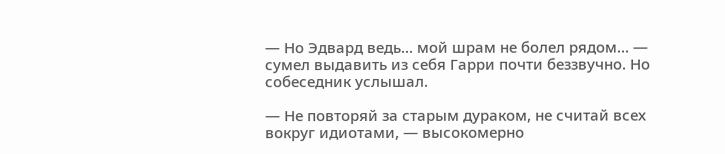— Но Эдвард ведь… мой шрам не болел рядом… — сумел выдавить из себя Гарри почти беззвучно. Но собеседник услышал.

— Не повторяй за старым дураком, не считай всех вокруг идиотами, — высокомерно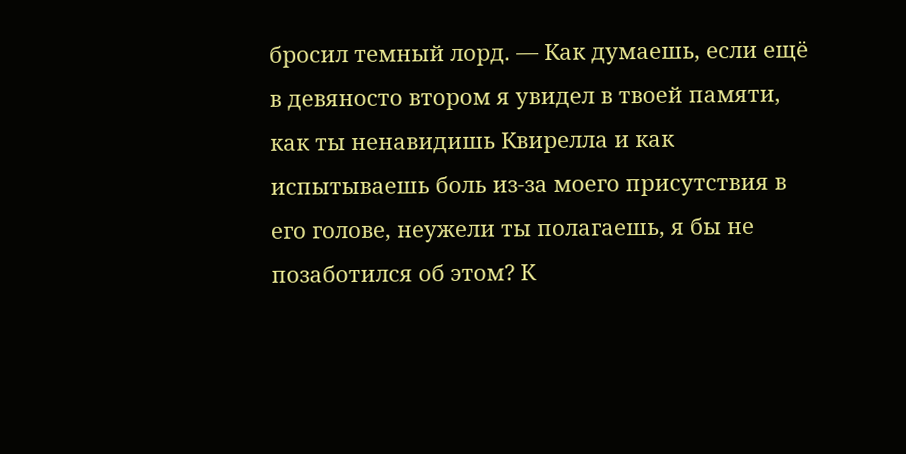бросил темный лорд. — Как думаешь, если ещё в девяносто втором я увидел в твоей памяти, как ты ненавидишь Квирелла и как испытываешь боль из-за моего присутствия в его голове, неужели ты полагаешь, я бы не позаботился об этом? К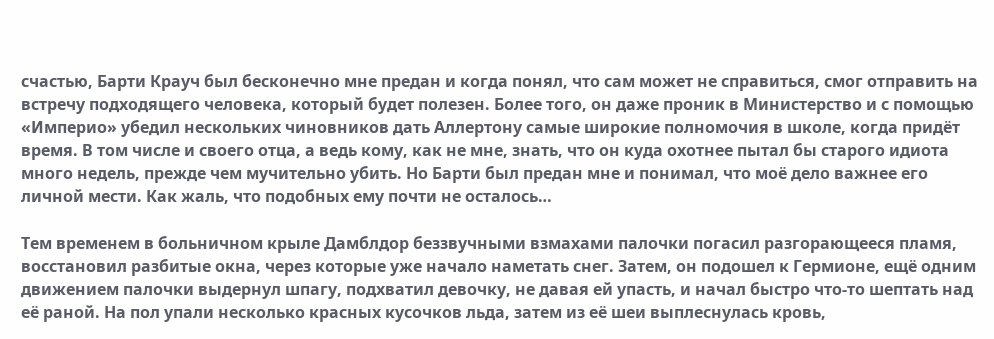счастью, Барти Крауч был бесконечно мне предан и когда понял, что сам может не справиться, смог отправить на встречу подходящего человека, который будет полезен. Более того, он даже проник в Министерство и с помощью «Империо» убедил нескольких чиновников дать Аллертону самые широкие полномочия в школе, когда придёт время. В том числе и своего отца, а ведь кому, как не мне, знать, что он куда охотнее пытал бы старого идиота много недель, прежде чем мучительно убить. Но Барти был предан мне и понимал, что моё дело важнее его личной мести. Как жаль, что подобных ему почти не осталось…

Тем временем в больничном крыле Дамблдор беззвучными взмахами палочки погасил разгорающееся пламя, восстановил разбитые окна, через которые уже начало наметать снег. Затем, он подошел к Гермионе, ещё одним движением палочки выдернул шпагу, подхватил девочку, не давая ей упасть, и начал быстро что-то шептать над её раной. На пол упали несколько красных кусочков льда, затем из её шеи выплеснулась кровь,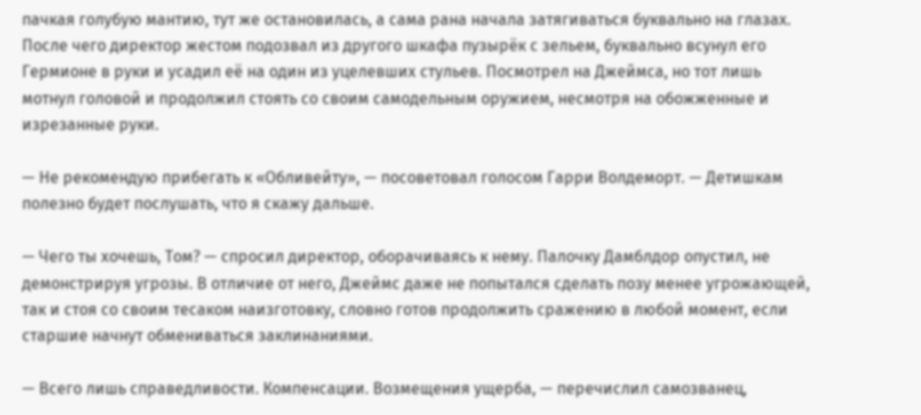пачкая голубую мантию, тут же остановилась, а сама рана начала затягиваться буквально на глазах. После чего директор жестом подозвал из другого шкафа пузырёк с зельем, буквально всунул его Гермионе в руки и усадил её на один из уцелевших стульев. Посмотрел на Джеймса, но тот лишь мотнул головой и продолжил стоять со своим самодельным оружием, несмотря на обожженные и изрезанные руки.

— Не рекомендую прибегать к «Обливейту», — посоветовал голосом Гарри Волдеморт. — Детишкам полезно будет послушать, что я скажу дальше.

— Чего ты хочешь, Том? — спросил директор, оборачиваясь к нему. Палочку Дамблдор опустил, не демонстрируя угрозы. В отличие от него, Джеймс даже не попытался сделать позу менее угрожающей, так и стоя со своим тесаком наизготовку, словно готов продолжить сражению в любой момент, если старшие начнут обмениваться заклинаниями.

— Всего лишь справедливости. Компенсации. Возмещения ущерба, — перечислил самозванец,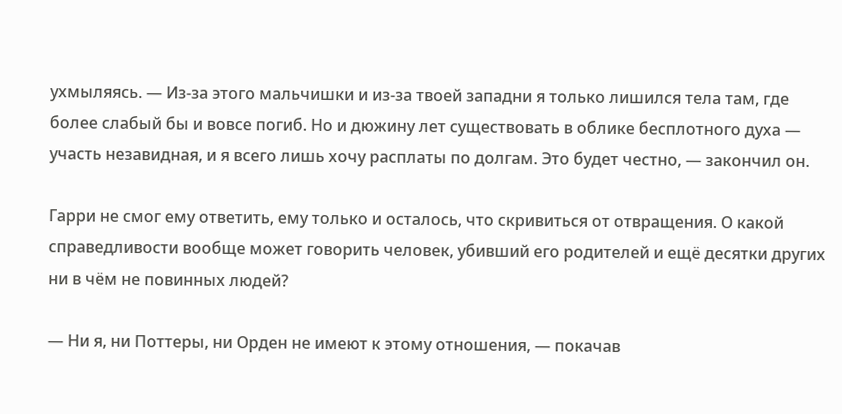ухмыляясь. — Из-за этого мальчишки и из-за твоей западни я только лишился тела там, где более слабый бы и вовсе погиб. Но и дюжину лет существовать в облике бесплотного духа — участь незавидная, и я всего лишь хочу расплаты по долгам. Это будет честно, — закончил он.

Гарри не смог ему ответить, ему только и осталось, что скривиться от отвращения. О какой справедливости вообще может говорить человек, убивший его родителей и ещё десятки других ни в чём не повинных людей?

— Ни я, ни Поттеры, ни Орден не имеют к этому отношения, — покачав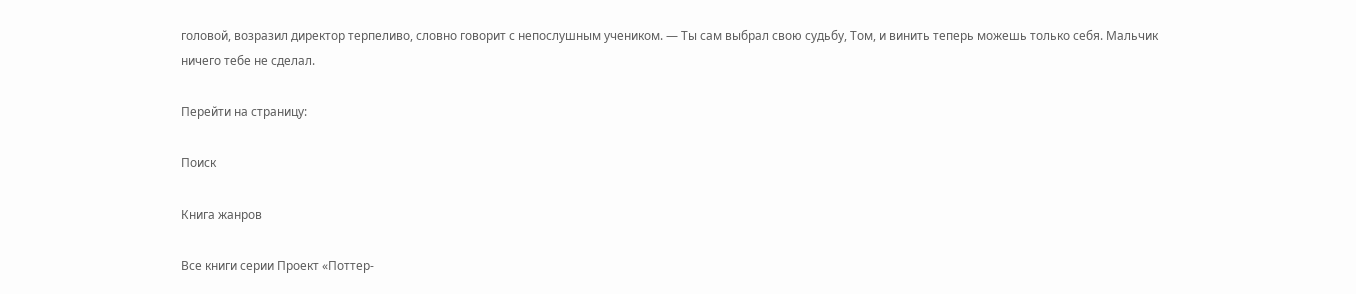головой, возразил директор терпеливо, словно говорит с непослушным учеником. — Ты сам выбрал свою судьбу, Том, и винить теперь можешь только себя. Мальчик ничего тебе не сделал.

Перейти на страницу:

Поиск

Книга жанров

Все книги серии Проект «Поттер-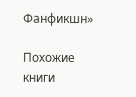Фанфикшн»

Похожие книги